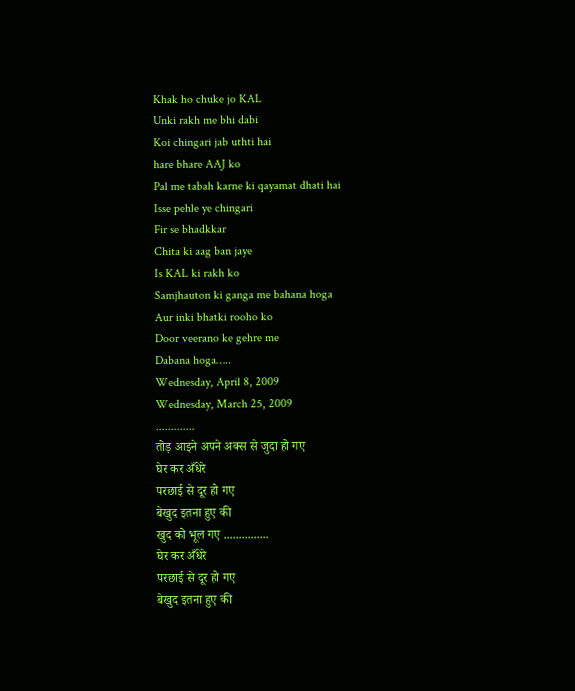Khak ho chuke jo KAL
Unki rakh me bhi dabi
Koi chingari jab uthti hai
hare bhare AAJ ko
Pal me tabah karne ki qayamat dhati hai
Isse pehle ye chingari
Fir se bhadkkar
Chita ki aag ban jaye
Is KAL ki rakh ko
Samjhauton ki ganga me bahana hoga
Aur inki bhatki rooho ko
Door veerano ke gehre me
Dabana hoga…..
Wednesday, April 8, 2009
Wednesday, March 25, 2009
.............
तोड़ आइने अपने अक्स से जुदा हो गए
घेर कर अँधेरे
परछाई से दूर हो गए
बेखुद इतना हुए की
खुद को भूल गए ...............
घेर कर अँधेरे
परछाई से दूर हो गए
बेखुद इतना हुए की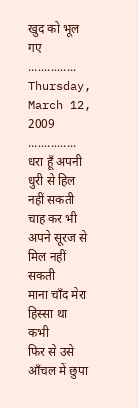खुद को भूल गए ...............
Thursday, March 12, 2009
...............
धरा हूँ अपनी धुरी से हिल नहीं सकती
चाह कर भी अपने सूरज से मिल नहीं सकती
माना चाँद मेरा हिस्सा था कभी
फिर से उसे आँचल में छुपा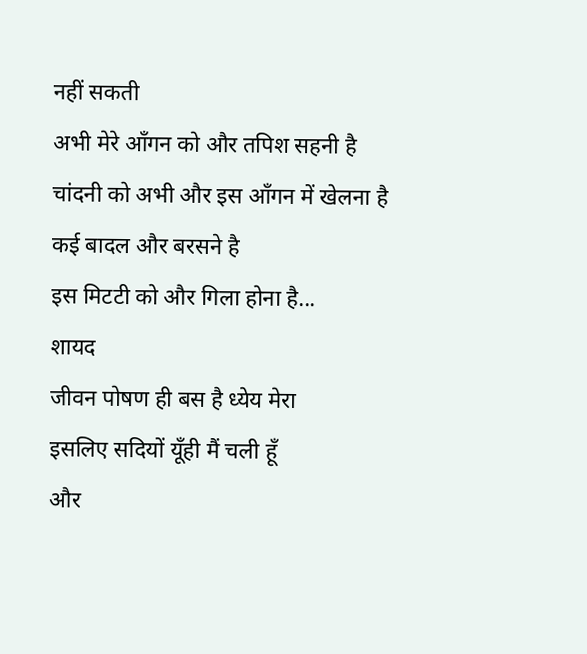नहीं सकती
अभी मेरे आँगन को और तपिश सहनी है
चांदनी को अभी और इस आँगन में खेलना है
कई बादल और बरसने है
इस मिटटी को और गिला होना है...
शायद
जीवन पोषण ही बस है ध्येय मेरा
इसलिए सदियों यूँही मैं चली हूँ
और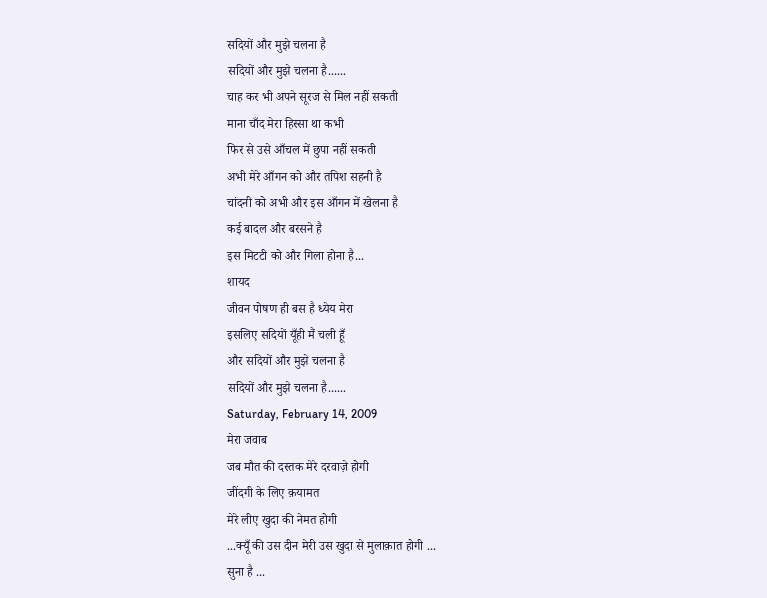सदियों और मुझे चलना है
सदियों और मुझे चलना है......
चाह कर भी अपने सूरज से मिल नहीं सकती
माना चाँद मेरा हिस्सा था कभी
फिर से उसे आँचल में छुपा नहीं सकती
अभी मेरे आँगन को और तपिश सहनी है
चांदनी को अभी और इस आँगन में खेलना है
कई बादल और बरसने है
इस मिटटी को और गिला होना है...
शायद
जीवन पोषण ही बस है ध्येय मेरा
इसलिए सदियों यूँही मैं चली हूँ
और सदियों और मुझे चलना है
सदियों और मुझे चलना है......
Saturday, February 14, 2009
मेरा जवाब
जब मौत की दस्तक मेरे दरवाज़े होगी
जींदगी के लिए क़यामत
मेरे लीए खुदा की नेमत होगी
...क्यूँ की उस दीन मेरी उस खुदा से मुलाक़ात होगी ...
सुना है ...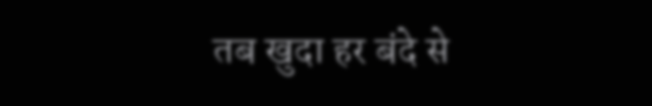तब खुदा हर बंदे से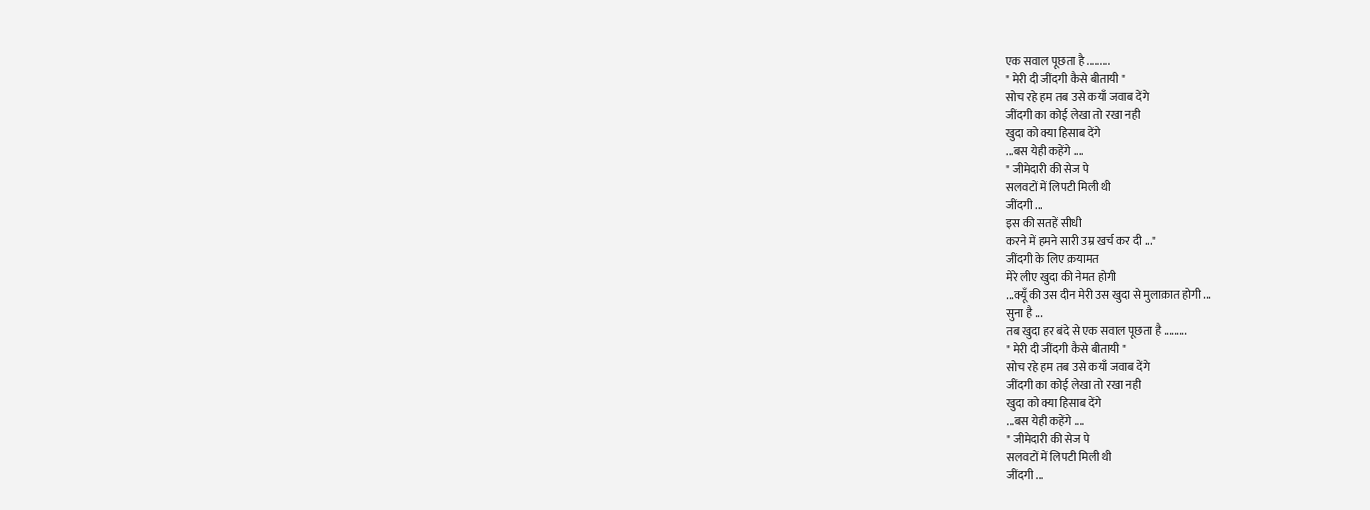एक सवाल पूछता है .........
" मेरी दी जींदगी कैसे बीतायी "
सोच रहे हम तब उसे कयाँ जवाब देंगे
जींदगी का कोई लेखा तो रखा नही
खुदा को क्या हिसाब देंगे
...बस येही कहेंगे ....
" जीमेदारी की सेज पे
सलवटों में लिपटी मिली थी
जींदगी ...
इस की सतहें सीधी
करने में हमने सारी उम्र खर्च कर दी ..."
जींदगी के लिए क़यामत
मेरे लीए खुदा की नेमत होगी
...क्यूँ की उस दीन मेरी उस खुदा से मुलाक़ात होगी ...
सुना है ...
तब खुदा हर बंदे से एक सवाल पूछता है .........
" मेरी दी जींदगी कैसे बीतायी "
सोच रहे हम तब उसे कयाँ जवाब देंगे
जींदगी का कोई लेखा तो रखा नही
खुदा को क्या हिसाब देंगे
...बस येही कहेंगे ....
" जीमेदारी की सेज पे
सलवटों में लिपटी मिली थी
जींदगी ...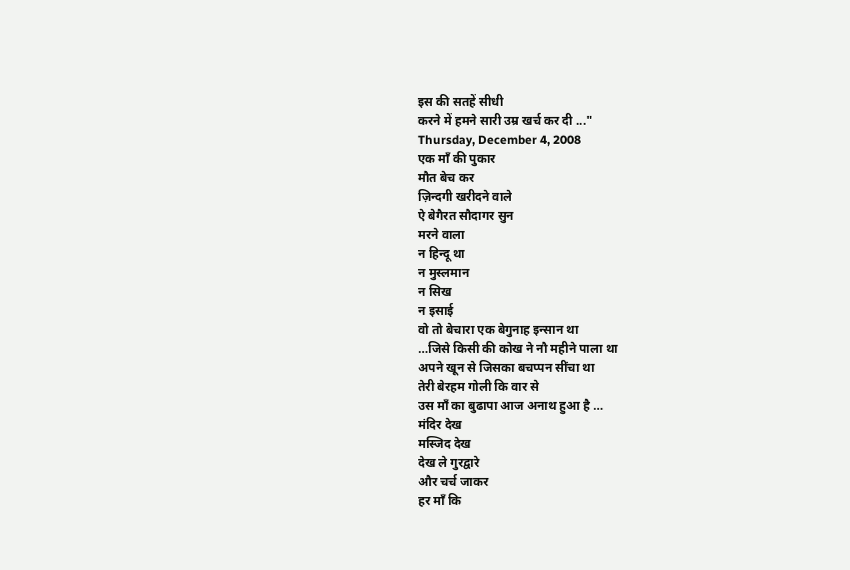इस की सतहें सीधी
करने में हमने सारी उम्र खर्च कर दी ..."
Thursday, December 4, 2008
एक माँ की पुकार
मौत बेच कर
ज़िन्दगी खरीदने वाले
ऐ बेगैरत सौदागर सुन
मरने वाला
न हिन्दू था
न मुस्लमान
न सिख
न इसाई
वो तो बेचारा एक बेगुनाह इन्सान था
…जिसे किसी की कोख ने नौ महीने पाला था
अपने खून से जिसका बचप्पन सींचा था
तेरी बेरहम गोली कि वार से
उस माँ का बुढापा आज अनाथ हुआ है …
मंदिर देख
मस्जिद देख
देख ले गुरद्वारे
और चर्च जाकर
हर माँ कि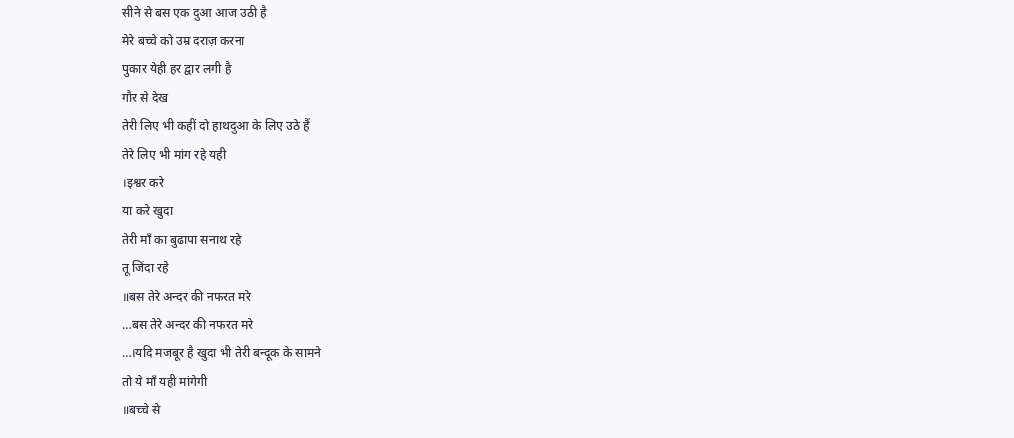सीने से बस एक दुआ आज उठी है
मेरे बच्चे को उम्र दराज़ करना
पुकार येही हर द्वार लगी है
गौर से देख
तेरी लिए भी कहीं दो हाथदुआ के लिए उठे हैं
तेरे लिए भी मांग रहे यही
।इश्वर करे
या करे खुदा
तेरी माँ का बुढापा सनाथ रहे
तू जिंदा रहे
॥बस तेरे अन्दर की नफरत मरे
…बस तेरे अन्दर की नफरत मरे
…।यदि मजबूर है खुदा भी तेरी बन्दूक के सामने
तो ये माँ यही मांगेगी
॥बच्चे से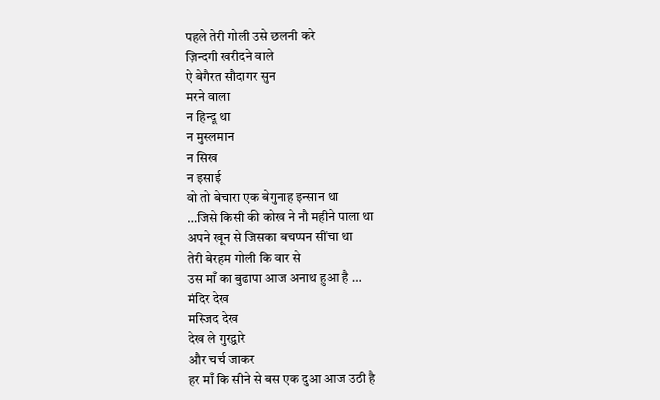पहले तेरी गोली उसे छलनी करे
ज़िन्दगी खरीदने वाले
ऐ बेगैरत सौदागर सुन
मरने वाला
न हिन्दू था
न मुस्लमान
न सिख
न इसाई
वो तो बेचारा एक बेगुनाह इन्सान था
…जिसे किसी की कोख ने नौ महीने पाला था
अपने खून से जिसका बचप्पन सींचा था
तेरी बेरहम गोली कि वार से
उस माँ का बुढापा आज अनाथ हुआ है …
मंदिर देख
मस्जिद देख
देख ले गुरद्वारे
और चर्च जाकर
हर माँ कि सीने से बस एक दुआ आज उठी है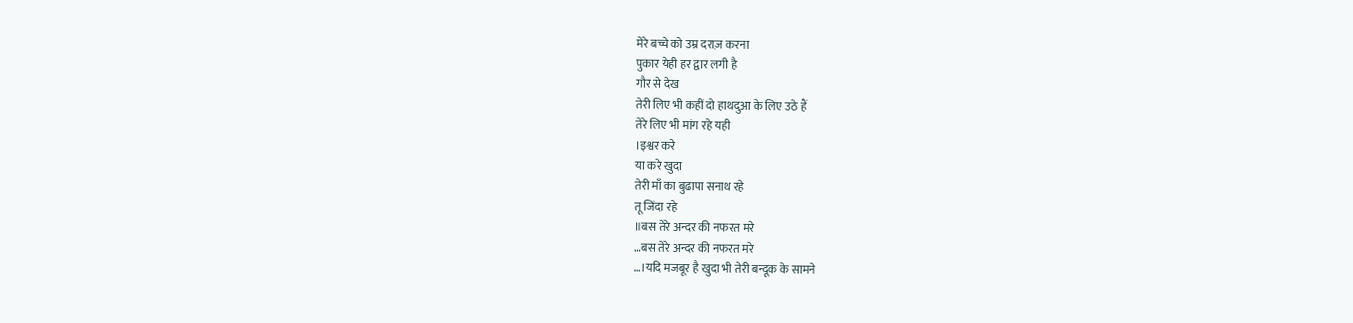मेरे बच्चे को उम्र दराज़ करना
पुकार येही हर द्वार लगी है
गौर से देख
तेरी लिए भी कहीं दो हाथदुआ के लिए उठे हैं
तेरे लिए भी मांग रहे यही
।इश्वर करे
या करे खुदा
तेरी माँ का बुढापा सनाथ रहे
तू जिंदा रहे
॥बस तेरे अन्दर की नफरत मरे
…बस तेरे अन्दर की नफरत मरे
…।यदि मजबूर है खुदा भी तेरी बन्दूक के सामने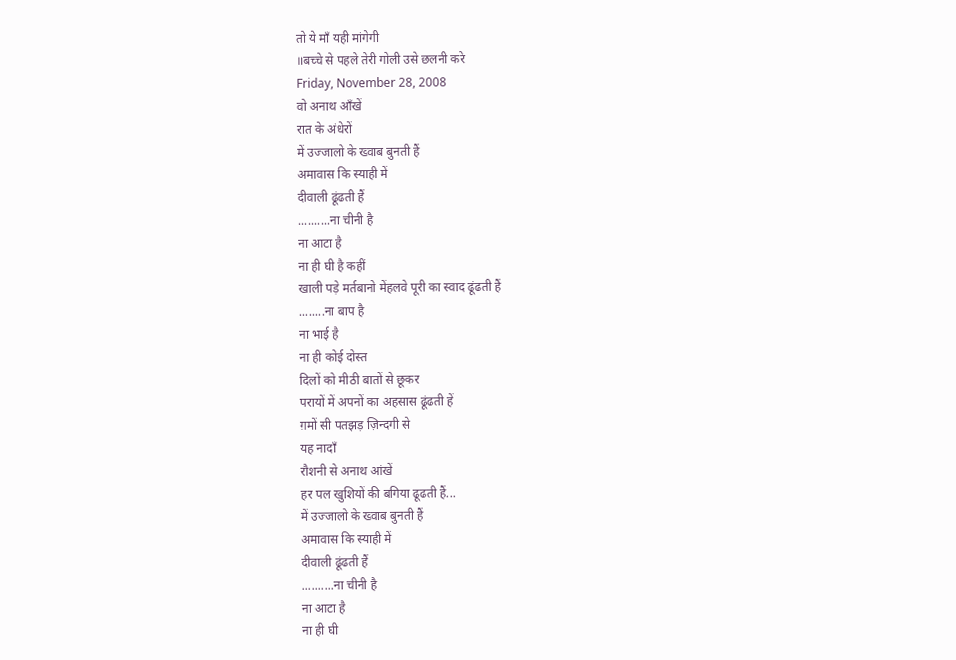तो ये माँ यही मांगेगी
॥बच्चे से पहले तेरी गोली उसे छलनी करे
Friday, November 28, 2008
वो अनाथ आँखें
रात के अंधेरों
में उज्जालो के ख्वाब बुनती हैं
अमावास कि स्याही में
दीवाली ढूंढती हैं
..........ना चीनी है
ना आटा है
ना ही घी है कहीं
खाली पड़े मर्तबानो मेंहलवे पूरी का स्वाद ढूंढती हैं
........ना बाप है
ना भाई है
ना ही कोई दोस्त
दिलों को मीठी बातों से छूकर
परायों में अपनों का अहसास ढूंढती हें
ग़मों सी पतझड़ ज़िन्दगी से
यह नादाँ
रौशनी से अनाथ आंखें
हर पल खुशियों की बगिया ढूढती हैं...
में उज्जालो के ख्वाब बुनती हैं
अमावास कि स्याही में
दीवाली ढूंढती हैं
..........ना चीनी है
ना आटा है
ना ही घी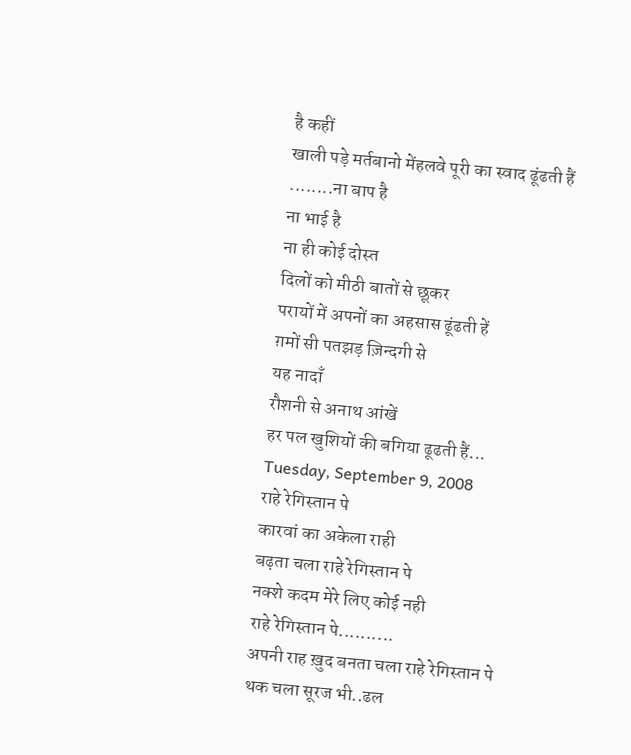है कहीं
खाली पड़े मर्तबानो मेंहलवे पूरी का स्वाद ढूंढती हैं
........ना बाप है
ना भाई है
ना ही कोई दोस्त
दिलों को मीठी बातों से छूकर
परायों में अपनों का अहसास ढूंढती हें
ग़मों सी पतझड़ ज़िन्दगी से
यह नादाँ
रौशनी से अनाथ आंखें
हर पल खुशियों की बगिया ढूढती हैं...
Tuesday, September 9, 2008
राहे रेगिस्तान पे
कारवां का अकेला राही
बढ़ता चला राहे रेगिस्तान पे
नक्शे कदम मेरे लिए कोई नही
राहे रेगिस्तान पे..........
अपनी राह ख़ुद बनता चला राहे रेगिस्तान पे
थक चला सूरज भी..ढल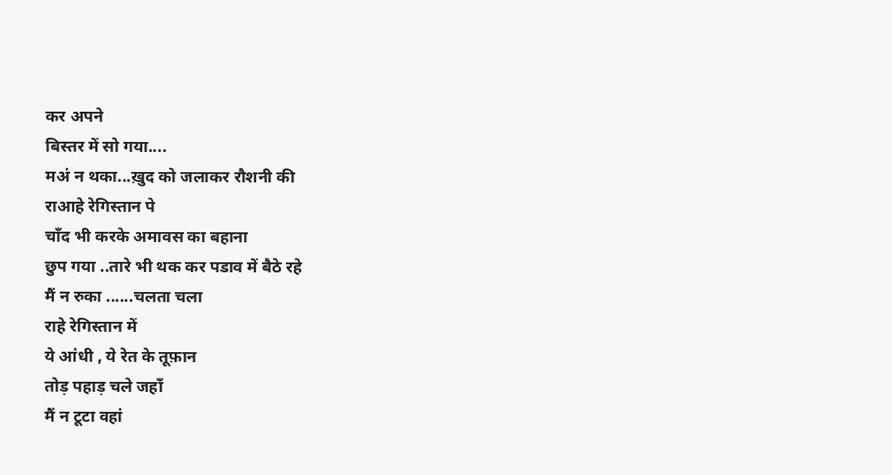कर अपने
बिस्तर में सो गया....
मअं न थका...ख़ुद को जलाकर रौशनी की
राआहे रेगिस्तान पे
चाँद भी करके अमावस का बहाना
छुप गया ..तारे भी थक कर पडाव में बैठे रहे
मैं न रुका ......चलता चला
राहे रेगिस्तान में
ये आंधी , ये रेत के तूफ़ान
तोड़ पहाड़ चले जहाँ
मैं न टूटा वहां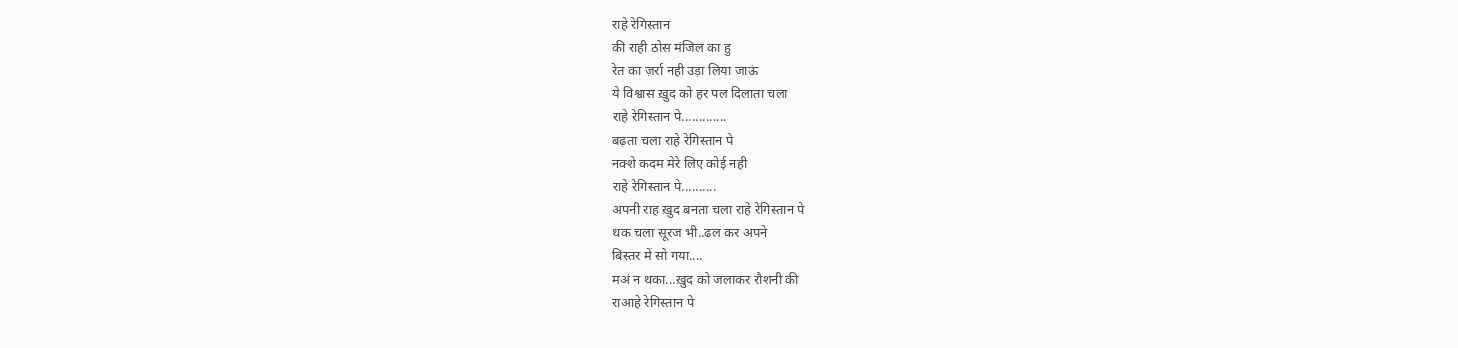राहे रेगिस्तान
की राही ठोस मंजिल का हु
रेत का ज़र्रा नही उड़ा लिया जाऊं
ये विश्वास ख़ुद को हर पल दिलाता चला
राहे रेगिस्तान पे.............
बढ़ता चला राहे रेगिस्तान पे
नक्शे कदम मेरे लिए कोई नही
राहे रेगिस्तान पे..........
अपनी राह ख़ुद बनता चला राहे रेगिस्तान पे
थक चला सूरज भी..ढल कर अपने
बिस्तर में सो गया....
मअं न थका...ख़ुद को जलाकर रौशनी की
राआहे रेगिस्तान पे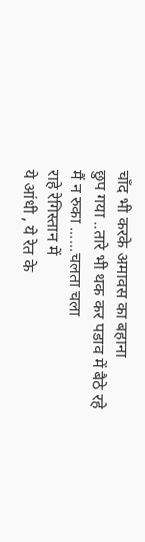चाँद भी करके अमावस का बहाना
छुप गया ..तारे भी थक कर पडाव में बैठे रहे
मैं न रुका ......चलता चला
राहे रेगिस्तान में
ये आंधी , ये रेत के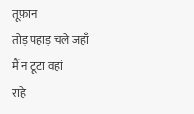तूफ़ान
तोड़ पहाड़ चले जहाँ
मैं न टूटा वहां
राहे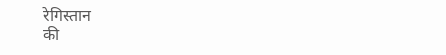रेगिस्तान
की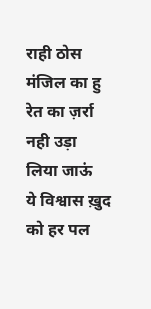राही ठोस मंजिल का हु
रेत का ज़र्रा नही उड़ा लिया जाऊं
ये विश्वास ख़ुद को हर पल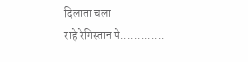दिलाता चला
राहे रेगिस्तान पे.............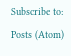Subscribe to:
Posts (Atom)